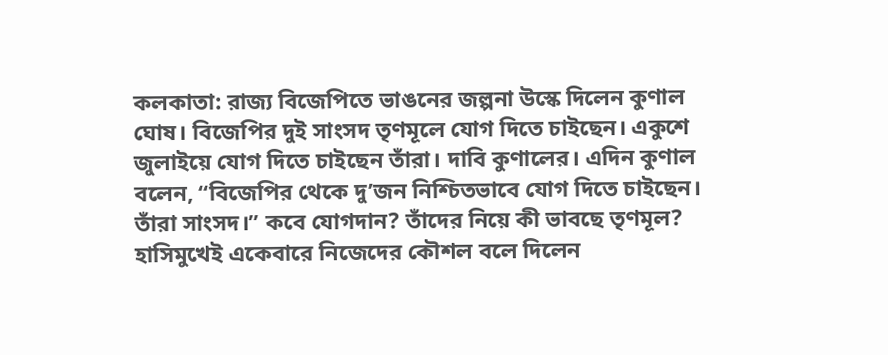কলকাতা: রাজ্য বিজেপিতে ভাঙনের জল্পনা উস্কে দিলেন কুণাল ঘোষ। বিজেপির দুই সাংসদ তৃণমূলে যোগ দিতে চাইছেন। একুশে জুলাইয়ে যোগ দিতে চাইছেন তাঁরা। দাবি কুণালের। এদিন কুণাল বলেন, “বিজেপির থেকে দু’জন নিশ্চিতভাবে যোগ দিতে চাইছেন। তাঁরা সাংসদ।” কবে যোগদান? তাঁদের নিয়ে কী ভাবছে তৃণমূল? হাসিমুখেই একেবারে নিজেদের কৌশল বলে দিলেন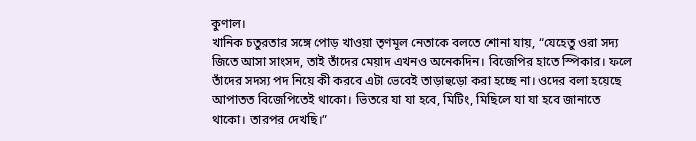কুণাল।
খানিক চতুরতার সঙ্গে পোড় খাওয়া তৃণমূল নেতাকে বলতে শোনা যায়, “যেহেতু ওরা সদ্য জিতে আসা সাংসদ, তাই তাঁদের মেয়াদ এখনও অনেকদিন। বিজেপির হাতে স্পিকার। ফলে তাঁদের সদস্য পদ নিয়ে কী করবে এটা ভেবেই তাড়াহুড়ো করা হচ্ছে না। ওদের বলা হয়েছে আপাতত বিজেপিতেই থাকো। ভিতরে যা যা হবে, মিটিং, মিছিলে যা যা হবে জানাতে থাকো। তারপর দেখছি।”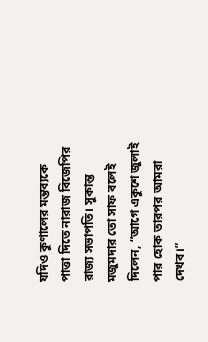যদিও কুণালের মন্তব্যকে পাত্তা দিতে নারাজ বিজেপির রাজ্য সভাপতি। সুকান্ত মজুমদার তো সাফ বলেই দিলেন, “আগে একুশে জুলাই পার হোক তারপর আমরা দেখব।”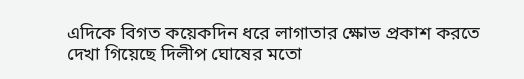এদিকে বিগত কয়েকদিন ধরে লাগাতার ক্ষোভ প্রকাশ করতে দেখা গিয়েছে দিলীপ ঘোষের মতো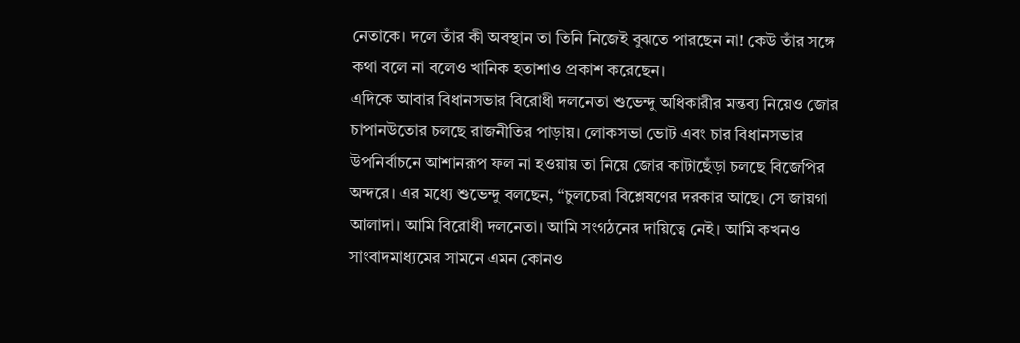নেতাকে। দলে তাঁর কী অবস্থান তা তিনি নিজেই বুঝতে পারছেন না! কেউ তাঁর সঙ্গে কথা বলে না বলেও খানিক হতাশাও প্রকাশ করেছেন।
এদিকে আবার বিধানসভার বিরোধী দলনেতা শুভেন্দু অধিকারীর মন্তব্য নিয়েও জোর চাপানউতোর চলছে রাজনীতির পাড়ায়। লোকসভা ভোট এবং চার বিধানসভার উপনির্বাচনে আশানরূপ ফল না হওয়ায় তা নিয়ে জোর কাটাছেঁড়া চলছে বিজেপির অন্দরে। এর মধ্যে শুভেন্দু বলছেন, “চুলচেরা বিশ্লেষণের দরকার আছে। সে জায়গা আলাদা। আমি বিরোধী দলনেতা। আমি সংগঠনের দায়িত্বে নেই। আমি কখনও সাংবাদমাধ্যমের সামনে এমন কোনও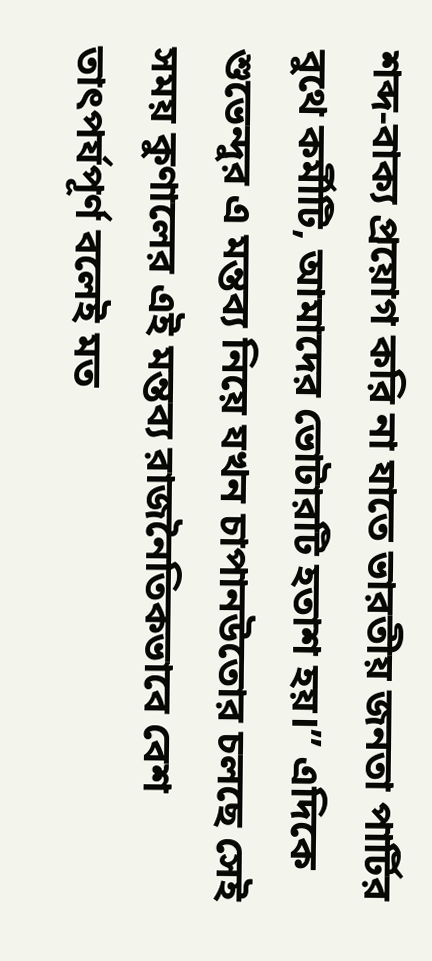শব্দ-বাক্য প্রয়োগ করি না যাতে ভারতীয় জনতা পার্টির বুথে কর্মীটি, আমাদের ভোটারটি হতাশ হয়।” এদিকে শুভেন্দুর এ মন্তব্য নিয়ে যখন চাপানউতোর চলছে সেই সময় কুণালের এই মন্তব্য রাজনৈতিকভাবে বেশ তাৎপর্যপূর্ণ বলেই মত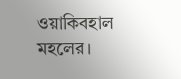ওয়াকিবহাল মহলের।